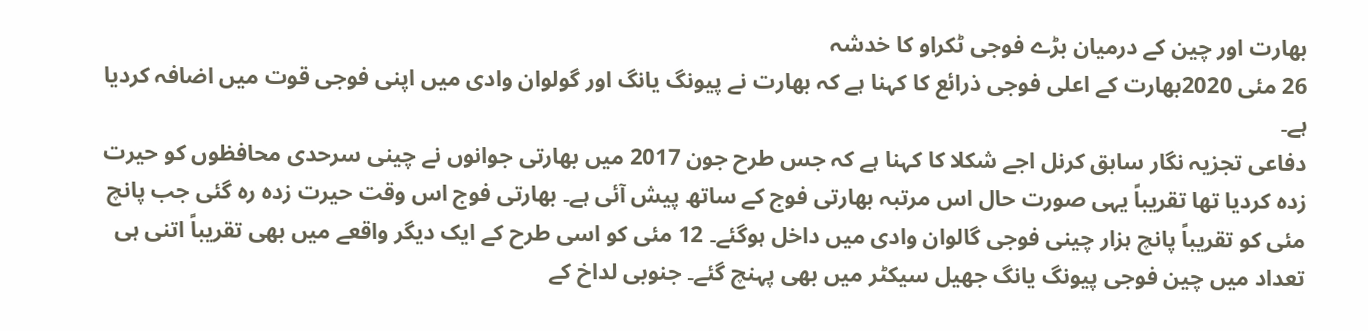بھارت اور چین کے درمیان بڑے فوجی ٹکراو کا خدشہ
26 مئی 2020بھارت کے اعلی فوجی ذرائع کا کہنا ہے کہ بھارت نے پیونگ یانگ اور گولوان وادی میں اپنی فوجی قوت میں اضافہ کردیا ہے۔
دفاعی تجزیہ نگار سابق کرنل اجے شکلا کا کہنا ہے کہ جس طرح جون 2017 میں بھارتی جوانوں نے چینی سرحدی محافظوں کو حیرت زدہ کردیا تھا تقریباً یہی صورت حال اس مرتبہ بھارتی فوج کے ساتھ پیش آئی ہے۔ بھارتی فوج اس وقت حیرت زدہ رہ گئی جب پانچ مئی کو تقریباً پانچ ہزار چینی فوجی گالوان وادی میں داخل ہوگئے۔ 12 مئی کو اسی طرح کے ایک دیگر واقعے میں بھی تقریباً اتنی ہی تعداد میں چین فوجی پیونگ یانگ جھیل سیکٹر میں بھی پہنچ گئے۔ جنوبی لداخ کے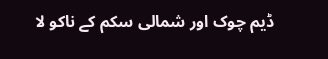ڈیم چوک اور شمالی سکم کے ناکو لا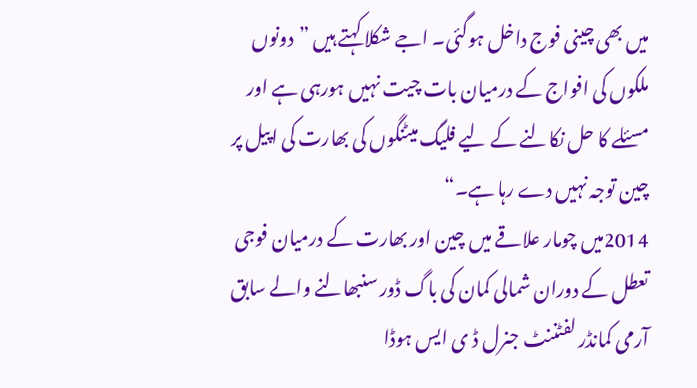میں بھی چینی فوج داخل ہوگئی۔ اجے شکلا کہتے ہیں ”دونوں ملکوں کی افواج کے درمیان بات چیت نہیں ہورہی ہے اور مسئلے کا حل نکالنے کے لیے فلیگ میٹنگوں کی بھارت کی اپیل پر چین توجہ نہیں دے رہا ہے۔“
2014میں چومار علاقے میں چین اور بھارت کے درمیان فوجی تعطل کے دوران شمالی کمان کی باگ ڈور سنبھالنے والے سابق آرمی کمانڈر لفٹننٹ جنرل ڈ ی ایس ہوڈا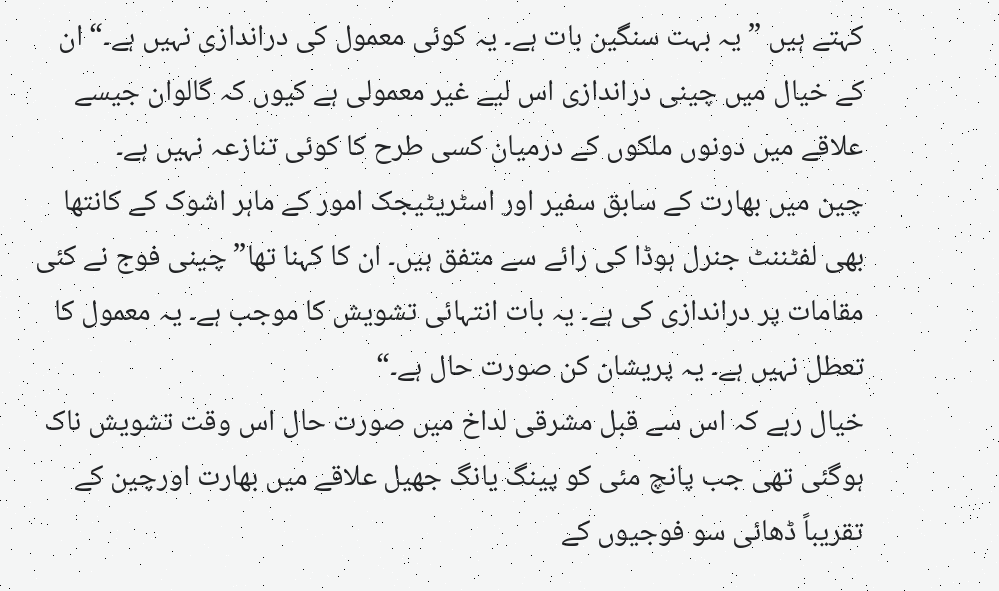کہتے ہیں ”یہ بہت سنگین بات ہے۔ یہ کوئی معمول کی دراندازی نہیں ہے۔“ ان کے خیال میں چینی دراندازی اس لیے غیر معمولی ہے کیوں کہ گالوان جیسے علاقے میں دونوں ملکوں کے درمیان کسی طرح کا کوئی تنازعہ نہیں ہے۔
چین میں بھارت کے سابق سفیر اور اسٹریٹیجک امور کے ماہر اشوک کے کانتھا بھی لفٹننٹ جنرل ہوڈا کی رائے سے متفق ہیں۔ ان کا کہنا تھا”چینی فوج نے کئی مقامات پر دراندازی کی ہے۔ یہ بات انتہائی تشویش کا موجب ہے۔ یہ معمول کا تعطل نہیں ہے۔ یہ پریشان کن صورت حال ہے۔“
خیال رہے کہ اس سے قبل مشرقی لداخ میں صورت حال اس وقت تشویش ناک ہوگئی تھی جب پانچ مئی کو پینگ یانگ جھیل علاقے میں بھارت اورچین کے تقریباً ڈھائی سو فوجیوں کے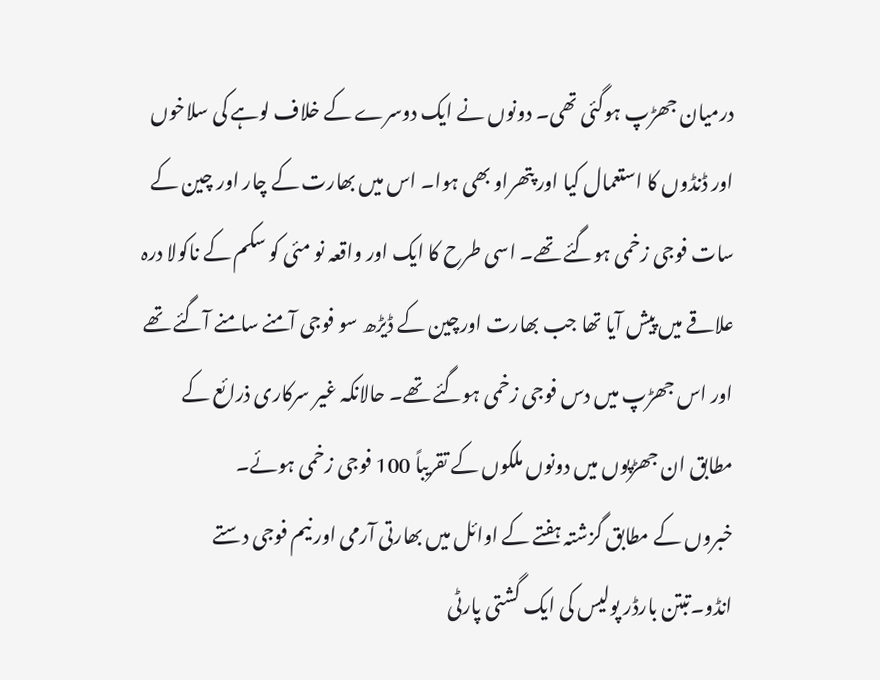درمیان جھڑپ ہوگئی تھی۔ دونوں نے ایک دوسرے کے خلاف لوہے کی سلاخوں اور ڈنڈوں کا استعمال کیا اور پتھراو بھی ہوا۔ اس میں بھارت کے چار اور چین کے سات فوجی زخمی ہوگئے تھے۔ اسی طرح کا ایک اور واقعہ نو مئی کو سکم کے ناکولا درہ علاقے میں پیش آیا تھا جب بھارت اورچین کے ڈیڑھ سو فوجی آمنے سامنے آگئے تھے اور اس جھڑپ میں دس فوجی زخمی ہوگئے تھے۔ حالانکہ غیر سرکاری ذرائع کے مطابق ان جھڑپوں میں دونوں ملکوں کے تقریباً 100 فوجی زخمی ہوئے۔
خبروں کے مطابق گزشتہ ہفتے کے اوائل میں بھارتی آرمی اور نیم فوجی دستے انڈو۔تبتن بارڈر پولیس کی ایک گشتی پارٹی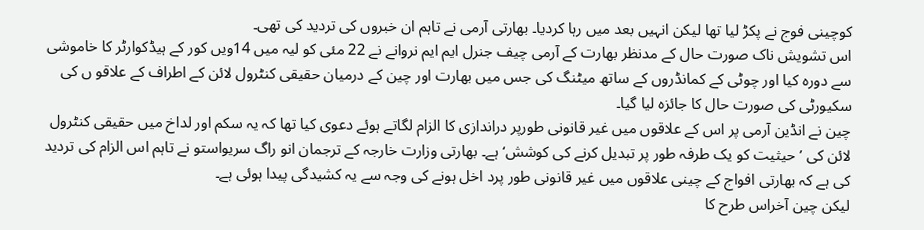کوچینی فوج نے پکڑ لیا تھا لیکن انہیں بعد میں رہا کردیا۔ بھارتی آرمی نے تاہم ان خبروں کی تردید کی تھی۔
اس تشویش ناک صورت حال کے مدنظر بھارت کے آرمی چیف جنرل ایم ایم نروانے نے 22 مئی کو لیہ میں 14ویں کور کے ہیڈکوارٹر کا خاموشی سے دورہ کیا اور چوٹی کے کمانڈروں کے ساتھ میٹنگ کی جس میں بھارت اور چین کے درمیان حقیقی کنٹرول لائن کے اطراف کے علاقو ں کی سکیورٹی کی صورت حال کا جائزہ لیا گیا۔
چین نے انڈین آرمی پر اس کے علاقوں میں غیر قانونی طورپر دراندازی کا الزام لگاتے ہوئے دعوی کیا تھا کہ یہ سکم اور لداخ میں حقیقی کنٹرول لائن کی ’حیثیت کو یک طرفہ طور پر تبدیل کرنے کی کوشش‘ ہے۔ بھارتی وزارت خارجہ کے ترجمان انو راگ سریواستو نے تاہم اس الزام کی تردید کی ہے کہ بھارتی افواج کے چینی علاقوں میں غیر قانونی طور پرد اخل ہونے کی وجہ سے یہ کشیدگی پیدا ہوئی ہے۔
لیکن چین آخراس طرح کا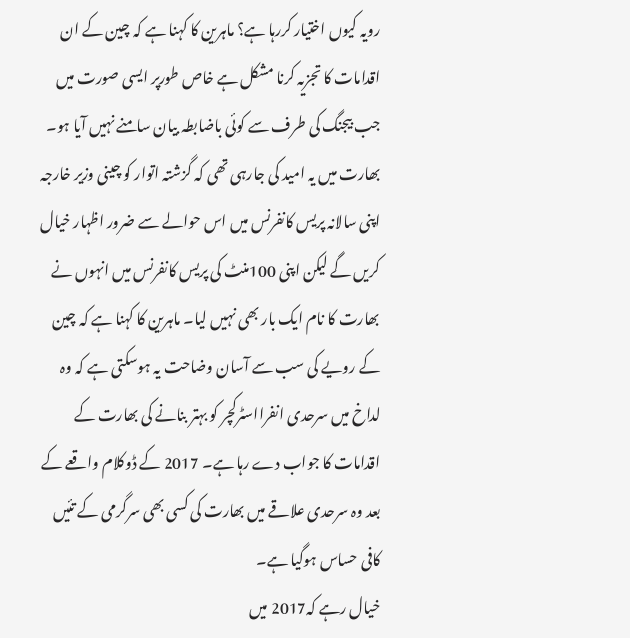رویہ کیوں اختیار کررہا ہے؟ ماہرین کا کہنا ہے کہ چین کے ان اقدامات کا تجزیہ کرنا مشکل ہے خاص طورپر ایسی صورت میں جب بیجنگ کی طرف سے کوئی باضابطہ بیان سامنے نہیں آیا ہو۔ بھارت میں یہ امید کی جارہی تھی کہ گزشتہ اتوار کو چینی وزیر خارجہ اپنی سالانہ پریس کانفرنس میں اس حوالے سے ضرور اظہار خیال کریں گے لیکن اپنی 100منٹ کی پریس کانفرنس میں انہوں نے بھارت کا نام ایک بار بھی نہیں لیا۔ ماہرین کا کہنا ہے کہ چین کے رویے کی سب سے آسان وضاحت یہ ہوسکتی ہے کہ وہ لداخ میں سرحدی انفرااسٹرکچر کو بہتر بنانے کی بھارت کے اقدامات کا جواب دے رہا ہے۔ 2017 کے ڈوکلام واقعے کے بعد وہ سرحدی علاقے میں بھارت کی کسی بھی سرگرمی کے تئیں کافی حساس ہوگیا ہے۔
خیال رہے کہ2017 میں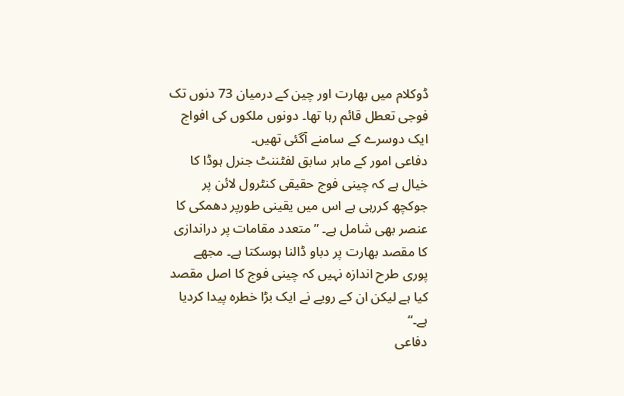ڈوکلام میں بھارت اور چین کے درمیان 73 دنوں تک فوجی تعطل قائم رہا تھا۔ دونوں ملکوں کی افواج ایک دوسرے کے سامنے آگئی تھیں۔
دفاعی امور کے ماہر سابق لفٹننٹ جنرل ہوڈا کا خیال ہے کہ چینی فوج حقیقی کنٹرول لائن پر جوکچھ کررہی ہے اس میں یقینی طورپر دھمکی کا عنصر بھی شامل ہے۔ ”متعدد مقامات پر دراندازی کا مقصد بھارت پر دباو ڈالنا ہوسکتا ہے۔ مجھے پوری طرح اندازہ نہیں کہ چینی فوج کا اصل مقصد کیا ہے لیکن ان کے رویے نے ایک بڑا خطرہ پیدا کردیا ہے۔“
دفاعی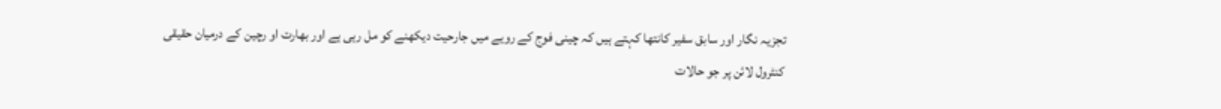تجزیہ نگار اور سابق سفیر کانتھا کہتے ہیں کہ چینی فوج کے رویے میں جارحیت دیکھنے کو مل رہی ہے اور بھارت او رچین کے درمیان حقیقی کنٹرول لائن پر جو حالات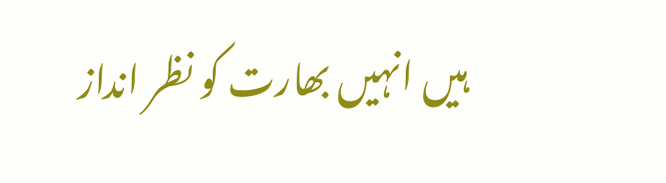ہیں انہیں بھارت کو نظر انداز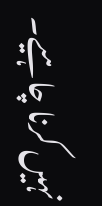نہیں کرنا چاہیے۔